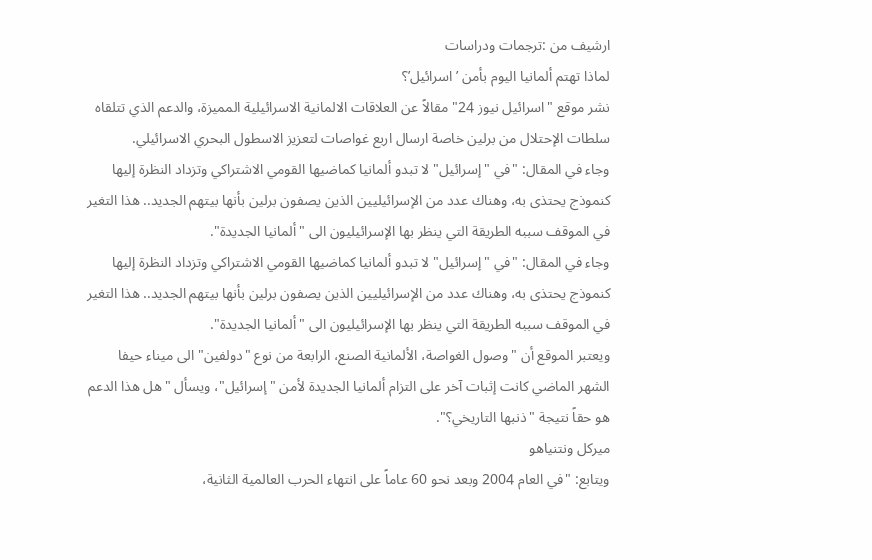ارشيف من :ترجمات ودراسات
لماذا تهتم ألمانيا اليوم بأمن ’اسرائيل’؟
نشر موقع "اسرائيل نيوز 24" مقالاً عن العلاقات الالمانية الاسرائيلية المميزة، والدعم الذي تتلقاه سلطات الإحتلال من برلين خاصة ارسال اربع غواصات لتعزيز الاسطول البحري الاسرائيلي.
وجاء في المقال: "في "إسرائيل" لا تبدو ألمانيا كماضيها القومي الاشتراكي وتزداد النظرة إليها كنموذج يحتذى به، وهناك عدد من الإسرائيليين الذين يصفون برلين بأنها بيتهم الجديد.. هذا التغير في الموقف سببه الطريقة التي ينظر بها الإسرائيليون الى "ألمانيا الجديدة".
وجاء في المقال: "في "إسرائيل" لا تبدو ألمانيا كماضيها القومي الاشتراكي وتزداد النظرة إليها كنموذج يحتذى به، وهناك عدد من الإسرائيليين الذين يصفون برلين بأنها بيتهم الجديد.. هذا التغير في الموقف سببه الطريقة التي ينظر بها الإسرائيليون الى "ألمانيا الجديدة".
ويعتبر الموقع أن "وصول الغواصة، الألمانية الصنع، الرابعة من نوع "دولفين" الى ميناء حيفا الشهر الماضي كانت إثبات آخر على التزام ألمانيا الجديدة لأمن "إسرائيل"، ويسأل "هل هذا الدعم هو حقاً نتيجة "ذنبها التاريخي؟".
ميركل ونتنياهو
ويتابع: "في العام 2004 وبعد نحو 60 عاماً على انتهاء الحرب العالمية الثانية،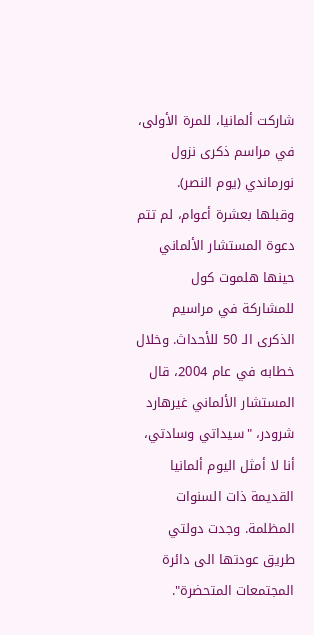شاركت ألمانيا، للمرة الأولى، في مراسم ذكرى نزول نورماندي (يوم النصر). وقبلها بعشرة أعوام، لم تتم دعوة المستشار الألماني حينها هلموت كول للمشاركة في مراسيم الذكرى الـ 50 للأحداث. وخلال خطابه في عام 2004، قال المستشار الألماني غيرهارد شرودر، "سيداتي وسادتي، أنا لا أمثل اليوم ألمانيا القديمة ذات السنوات المظلمة. وجدت دولتي طريق عودتها الى دائرة المجتمعات المتحضرة".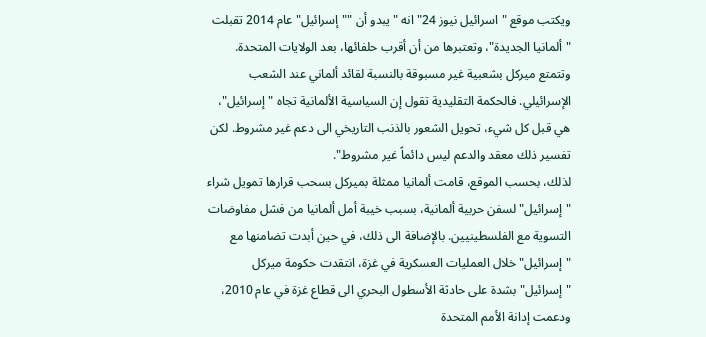ويكتب موقع "اسرائيل نيوز 24" انه "يبدو أن ""إسرائيل" عام 2014 تقبلت "ألمانيا الجديدة"، وتعتبرها من أن أقرب حلفائها، بعد الولايات المتحدة. وتتمتع ميركل بشعبية غير مسبوقة بالنسبة لقائد ألماني عند الشعب الإسرائيلي. فالحكمة التقليدية تقول إن السياسية الألمانية تجاه "إسرائيل"، هي قبل كل شيء، تحويل الشعور بالذنب التاريخي الى دعم غير مشروط. لكن تفسير ذلك معقد والدعم ليس دائماً غير مشروط".
لذلك، بحسب الموقع، قامت ألمانيا ممثلة بميركل بسحب قرارها تمويل شراء "إسرائيل" لسفن حربية ألمانية، بسبب خيبة أمل ألمانيا من فشل مفاوضات التسوية مع الفلسطينيين. بالإضافة الى ذلك، في حين أبدت تضامنها مع "إسرائيل" خلال العمليات العسكرية في غزة، انتقدت حكومة ميركل "إسرائيل" بشدة على حادثة الأسطول البحري الى قطاع غزة في عام 2010، ودعمت إدانة الأمم المتحدة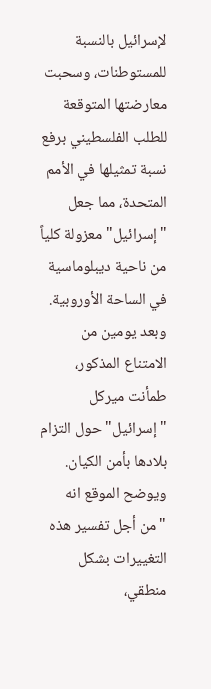لإسرائيل بالنسبة للمستوطنات، وسحبت معارضتها المتوقعة للطلب الفلسطيني برفع نسبة تمثيلها في الأمم المتحدة، مما جعل "إسرائيل" معزولة كلياً من ناحية ديبلوماسية في الساحة الأوروبية. وبعد يومين من الامتناع المذكور، طمأنت ميركل "إسرائيل" حول التزام بلادها بأمن الكيان.
ويوضح الموقع انه "من أجل تفسير هذه التغييرات بشكل منطقي،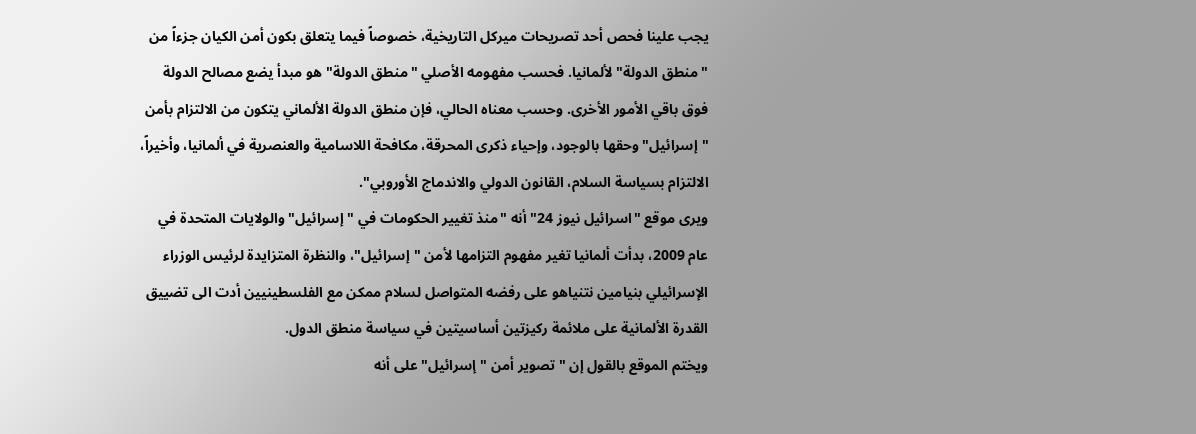يجب علينا فحص أحد تصريحات ميركل التاريخية، خصوصاً فيما يتعلق بكون أمن الكيان جزءاً من "منطق الدولة" لألمانيا. فحسب مفهومه الأصلي "منطق الدولة" هو مبدأ يضع مصالح الدولة فوق باقي الأمور الأخرى. وحسب معناه الحالي، فإن منطق الدولة الألماني يتكون من الالتزام بأمن "إسرائيل" وحقها بالوجود، وإحياء ذكرى المحرقة، مكافحة اللاسامية والعنصرية في ألمانيا، وأخيراً، الالتزام بسياسة السلام، القانون الدولي والاندماج الأوروبي".
ويرى موقع "اسرائيل نيوز 24" أنه "منذ تغيير الحكومات في "إسرائيل" والولايات المتحدة في عام 2009، بدأت ألمانيا تغير مفهوم التزامها لأمن "إسرائيل"، والنظرة المتزايدة لرئيس الوزراء الإسرائيلي بنيامين نتنياهو على رفضه المتواصل لسلام ممكن مع الفلسطينيين أدت الى تضييق القدرة الألمانية على ملائمة ركيزتين أساسيتين في سياسة منطق الدول.
ويختم الموقع بالقول إن "تصوير أمن "إسرائيل" على أنه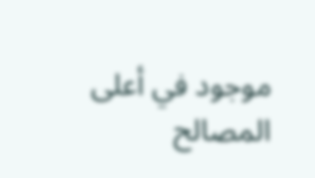موجود في أعلى المصالح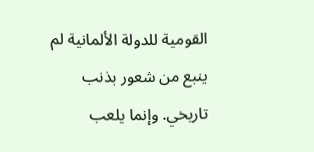القومية للدولة الألمانية لم ينبع من شعور بذنب تاريخي. وإنما يلعب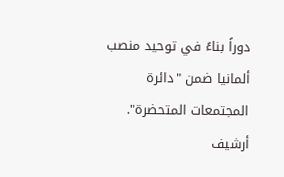دوراً بناءً في توحيد منصب ألمانيا ضمن "دائرة المجتمعات المتحضرة".
أرشيف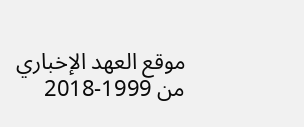موقع العهد الإخباري من 1999-2018